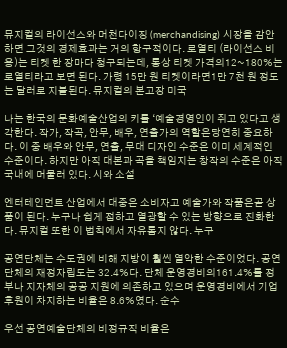뮤지컬의 라이선스와 머천다이징 (merchandising) 시장을 감안하면 그것의 경제효과는 거의 항구적이다. 로열티 (라이선스 비용)는 티켓 한 장마다 청구되는데, 통상 티켓 가격의12~180%는 로열티라고 보면 된다. 가령 15만 원 티켓이라면1만 7천 원 정도는 달러로 지불된다. 뮤지컬의 본고장 미국

나는 한국의 문화예술산업의 키를 ‘예술경영인이 쥐고 있다고 생각한다. 작가, 작곡, 안무, 배우, 연출가의 역할은당연히 중요하다. 이 중 배우와 안무, 연출, 무대 디자인 수준은 이미 세계적인 수준이다. 하지만 아직 대본과 곡을 책임지는 창작의 수준은 아직 국내에 머물러 있다. 시와 소설

엔터테인먼트 산업에서 대중은 소비자고 예술가와 작품은곧 상품이 된다. 누구나 쉽게 접하고 열광할 수 있는 방향으로 진화한다. 뮤지컬 또한 이 법칙에서 자유롭지 않다. 누구

공연단체는 수도권에 비해 지방이 훨씬 열악한 수준이었다. 공연단체의 재정자립도는 32.4%다. 단체 운영경비의161.4%를 정부나 지자체의 공공 지원에 의존하고 있으며 운영경비에서 기업 후원이 차지하는 비율은 8.6%였다. 순수

우선 공연예술단체의 비정규직 비율은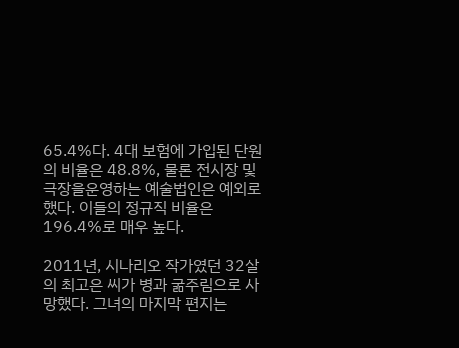65.4%다. 4대 보험에 가입된 단원의 비율은 48.8%, 물론 전시장 및 극장을운영하는 예술법인은 예외로 했다. 이들의 정규직 비율은196.4%로 매우 높다.

2011년, 시나리오 작가였던 32살의 최고은 씨가 병과 굶주림으로 사망했다. 그녀의 마지막 편지는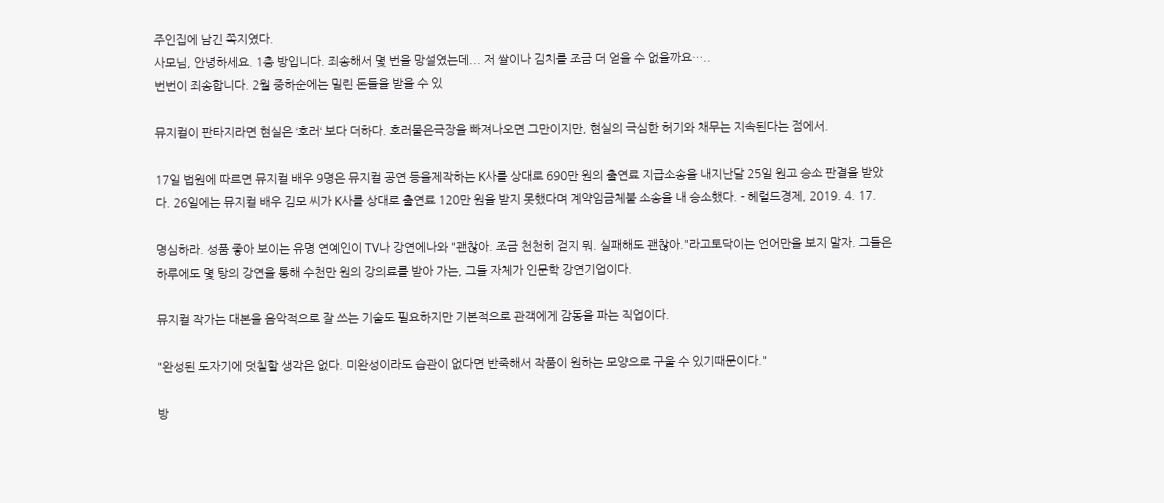주인집에 남긴 쪽지였다.
사모님, 안녕하세요. 1층 방입니다. 죄송해서 몇 번을 망설였는데... 저 쌀이나 김치를 조금 더 얻을 수 없을까요…..
번번이 죄송합니다. 2월 중하순에는 밀린 돈들을 받을 수 있

뮤지컬이 판타지라면 현실은 ‘호러‘ 보다 더하다. 호러물은극장을 빠져나오면 그만이지만, 현실의 극심한 허기와 채무는 지속된다는 점에서.

17일 법원에 따르면 뮤지컬 배우 9명은 뮤지컬 공연 등을제작하는 K사를 상대로 690만 원의 출연료 지급소송을 내지난달 25일 원고 승소 판결을 받았다. 26일에는 뮤지컬 배우 김모 씨가 K사를 상대로 출연료 120만 원을 받지 못했다며 계약임금체불 소송을 내 승소했다. - 헤럴드경제, 2019. 4. 17.

명심하라. 성품 좋아 보이는 유명 연예인이 TV나 강연에나와 "괜찮아. 조금 천천히 걷지 뭐. 실패해도 괜찮아."라고토닥이는 언어만을 보지 말자. 그들은 하루에도 몇 탕의 강연을 통해 수천만 원의 강의료를 받아 가는, 그들 자체가 인문학 강연기업이다.

뮤지컬 작가는 대본을 음악적으로 잘 쓰는 기술도 필요하지만 기본적으로 관객에게 감동을 파는 직업이다.

"완성된 도자기에 덧칠할 생각은 없다. 미완성이라도 습관이 없다면 반죽해서 작품이 원하는 모양으로 구울 수 있기때문이다."

방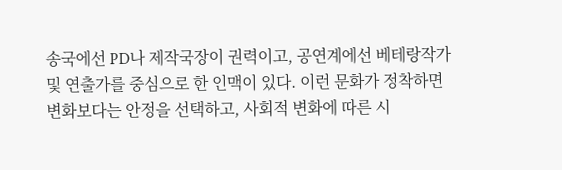송국에선 PD나 제작국장이 권력이고, 공연계에선 베테랑작가 및 연출가를 중심으로 한 인맥이 있다. 이런 문화가 정착하면 변화보다는 안정을 선택하고, 사회적 변화에 따른 시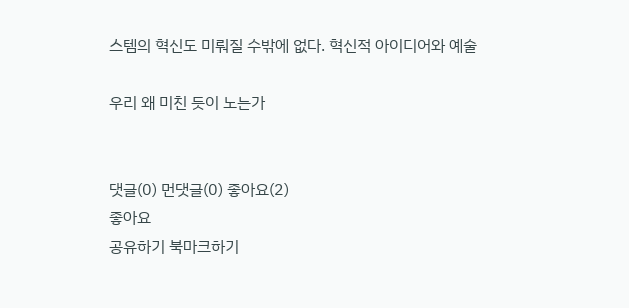스템의 혁신도 미뤄질 수밖에 없다. 혁신적 아이디어와 예술

우리 왜 미친 듯이 노는가


댓글(0) 먼댓글(0) 좋아요(2)
좋아요
공유하기 북마크하기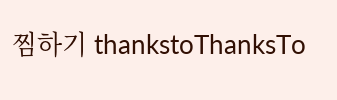찜하기 thankstoThanksTo